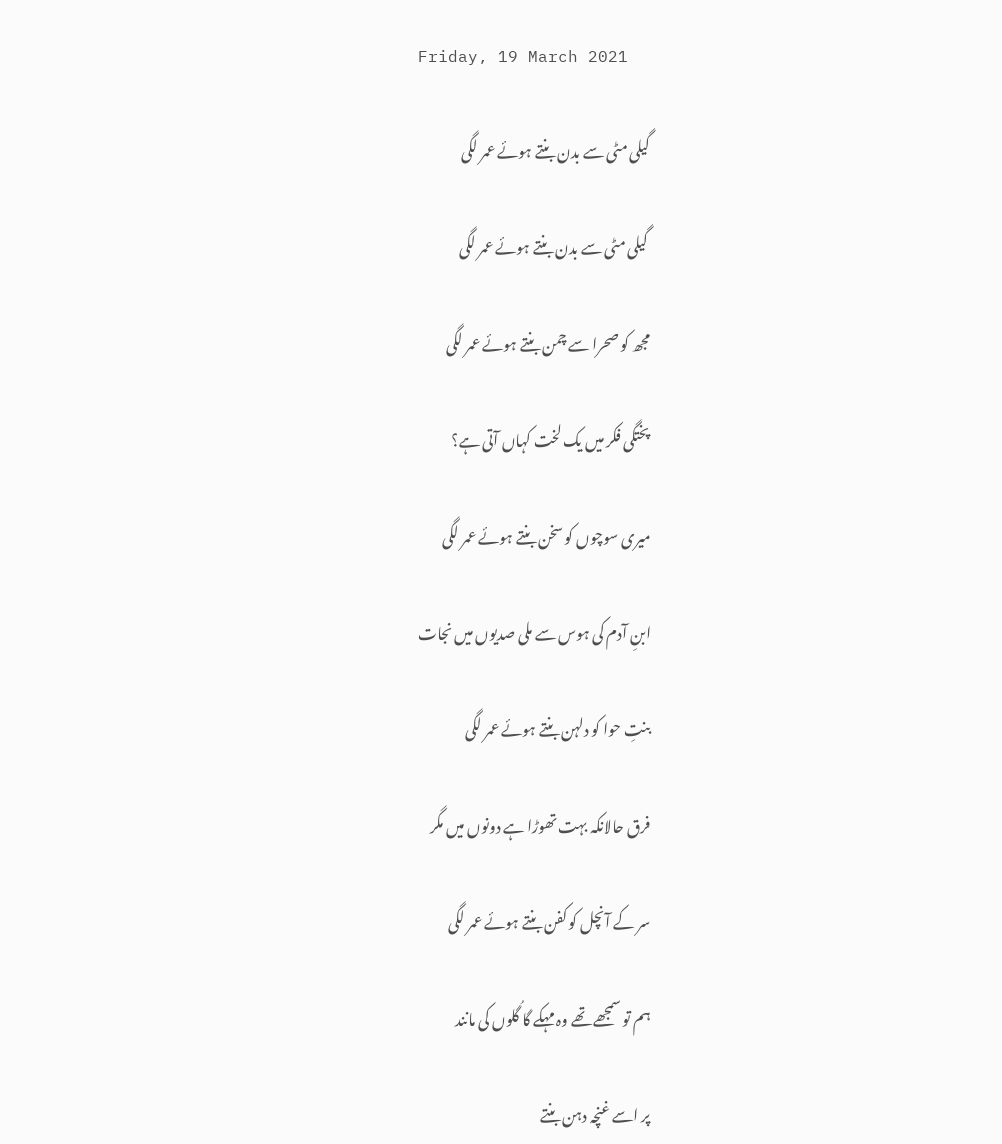Friday, 19 March 2021

گیلی مٹی سے بدن بنتے ہوئے عمر لگی

 گیلی مٹی سے بدن بنتے ہوئے عمر لگی

مجھ کو صحرا سے چمن بنتے ہوئے عمر لگی

پختگی فکر میں یک لخت کہاں آتی ہے؟

میری سوچوں کو سخن بنتے ہوئے عمر لگی

ابنِ آدم کی ہوس سے ملی صدیوں میں نجات

بنتِ حوا کو دلہن بنتے ہوئے عمر لگی

فرق حالانکہ بہت تھوڑا ہے دونوں میں مگر

سر کے آنچل کو کفن بنتے ہوئے عمر لگی

ہم تو سمجھے تھے وہ مہکے گا گُلوں کی مانند

پر اسے غنچہ دہن بنتے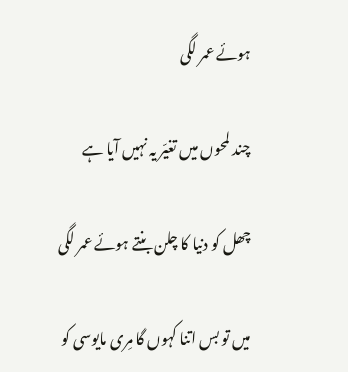ہوئے عمر لگی

چند لمحوں میں تغیّر یہ نہیں آیا ہے

چھل کو دنیا کا چلن بنتے ہوئے عمر لگی

میں تو بس اتنا کہوں گا مِری مایوسی کو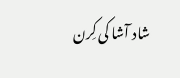شاد آشا کی کِرن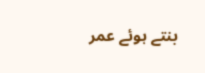بنتے ہوئے عمر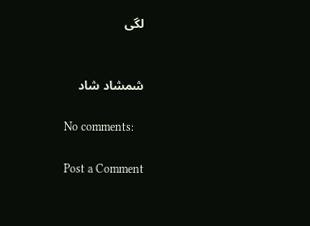لگی


شمشاد شاد

No comments:

Post a Comment